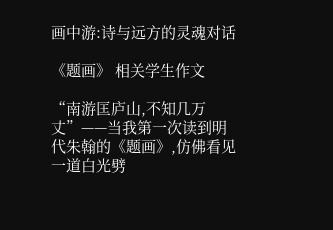画中游:诗与远方的灵魂对话

《题画》 相关学生作文

“南游匡庐山,不知几万丈”——当我第一次读到明代朱翰的《题画》,仿佛看见一道白光劈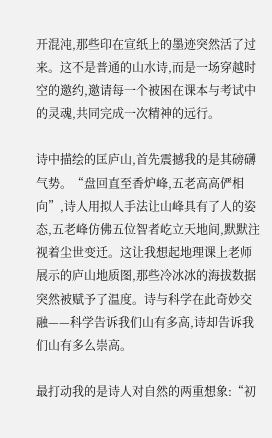开混沌,那些印在宣纸上的墨迹突然活了过来。这不是普通的山水诗,而是一场穿越时空的邀约,邀请每一个被困在课本与考试中的灵魂,共同完成一次精神的远行。

诗中描绘的匡庐山,首先震撼我的是其磅礴气势。“盘回直至香炉峰,五老高高俨相向”,诗人用拟人手法让山峰具有了人的姿态,五老峰仿佛五位智者屹立天地间,默默注视着尘世变迁。这让我想起地理课上老师展示的庐山地质图,那些冷冰冰的海拔数据突然被赋予了温度。诗与科学在此奇妙交融——科学告诉我们山有多高,诗却告诉我们山有多么崇高。

最打动我的是诗人对自然的两重想象:“初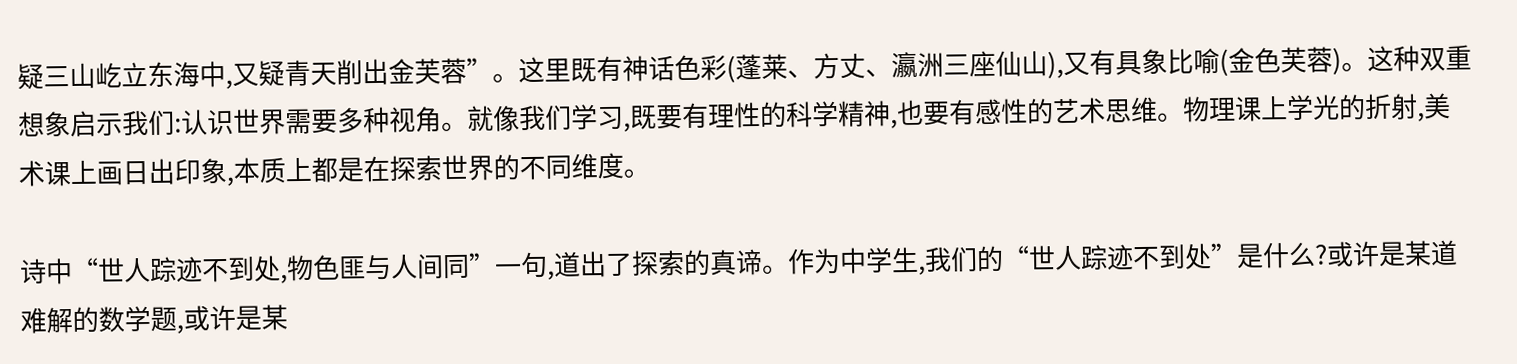疑三山屹立东海中,又疑青天削出金芙蓉”。这里既有神话色彩(蓬莱、方丈、瀛洲三座仙山),又有具象比喻(金色芙蓉)。这种双重想象启示我们:认识世界需要多种视角。就像我们学习,既要有理性的科学精神,也要有感性的艺术思维。物理课上学光的折射,美术课上画日出印象,本质上都是在探索世界的不同维度。

诗中“世人踪迹不到处,物色匪与人间同”一句,道出了探索的真谛。作为中学生,我们的“世人踪迹不到处”是什么?或许是某道难解的数学题,或许是某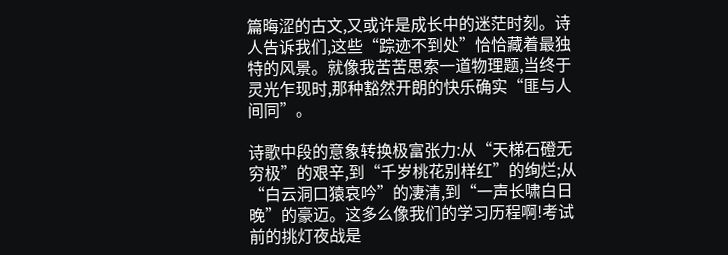篇晦涩的古文,又或许是成长中的迷茫时刻。诗人告诉我们,这些“踪迹不到处”恰恰藏着最独特的风景。就像我苦苦思索一道物理题,当终于灵光乍现时,那种豁然开朗的快乐确实“匪与人间同”。

诗歌中段的意象转换极富张力:从“天梯石磴无穷极”的艰辛,到“千岁桃花别样红”的绚烂;从“白云洞口猿哀吟”的凄清,到“一声长啸白日晚”的豪迈。这多么像我们的学习历程啊!考试前的挑灯夜战是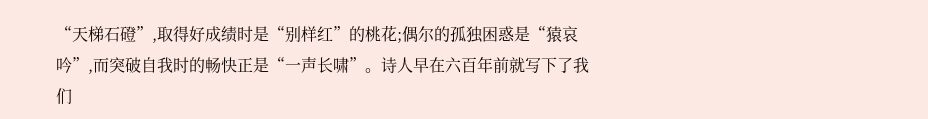“天梯石磴”,取得好成绩时是“别样红”的桃花;偶尔的孤独困惑是“猿哀吟”,而突破自我时的畅快正是“一声长啸”。诗人早在六百年前就写下了我们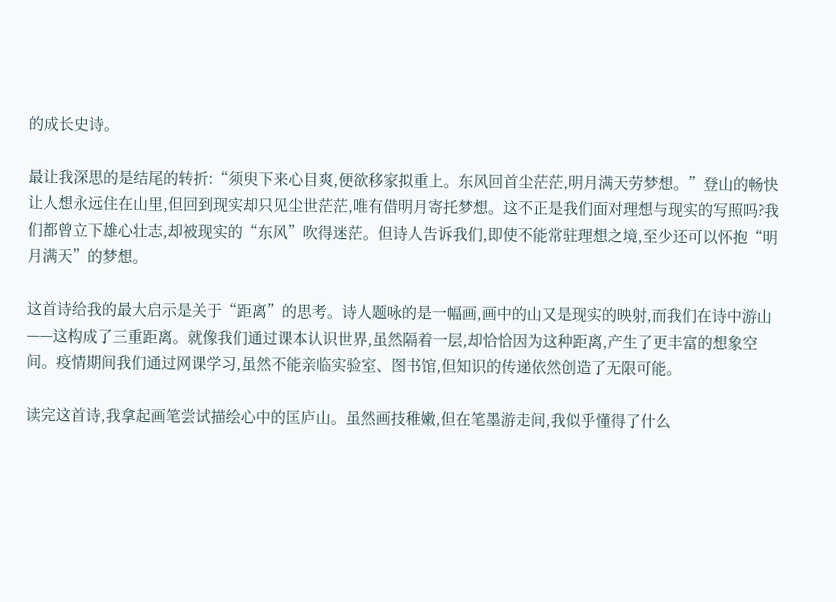的成长史诗。

最让我深思的是结尾的转折:“须臾下来心目爽,便欲移家拟重上。东风回首尘茫茫,明月满天劳梦想。”登山的畅快让人想永远住在山里,但回到现实却只见尘世茫茫,唯有借明月寄托梦想。这不正是我们面对理想与现实的写照吗?我们都曾立下雄心壮志,却被现实的“东风”吹得迷茫。但诗人告诉我们,即使不能常驻理想之境,至少还可以怀抱“明月满天”的梦想。

这首诗给我的最大启示是关于“距离”的思考。诗人题咏的是一幅画,画中的山又是现实的映射,而我们在诗中游山——这构成了三重距离。就像我们通过课本认识世界,虽然隔着一层,却恰恰因为这种距离,产生了更丰富的想象空间。疫情期间我们通过网课学习,虽然不能亲临实验室、图书馆,但知识的传递依然创造了无限可能。

读完这首诗,我拿起画笔尝试描绘心中的匡庐山。虽然画技稚嫩,但在笔墨游走间,我似乎懂得了什么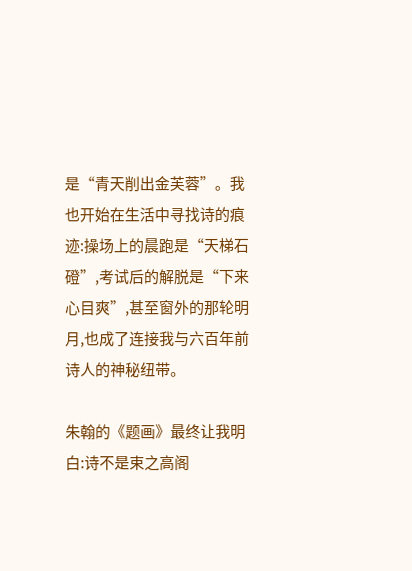是“青天削出金芙蓉”。我也开始在生活中寻找诗的痕迹:操场上的晨跑是“天梯石磴”,考试后的解脱是“下来心目爽”,甚至窗外的那轮明月,也成了连接我与六百年前诗人的神秘纽带。

朱翰的《题画》最终让我明白:诗不是束之高阁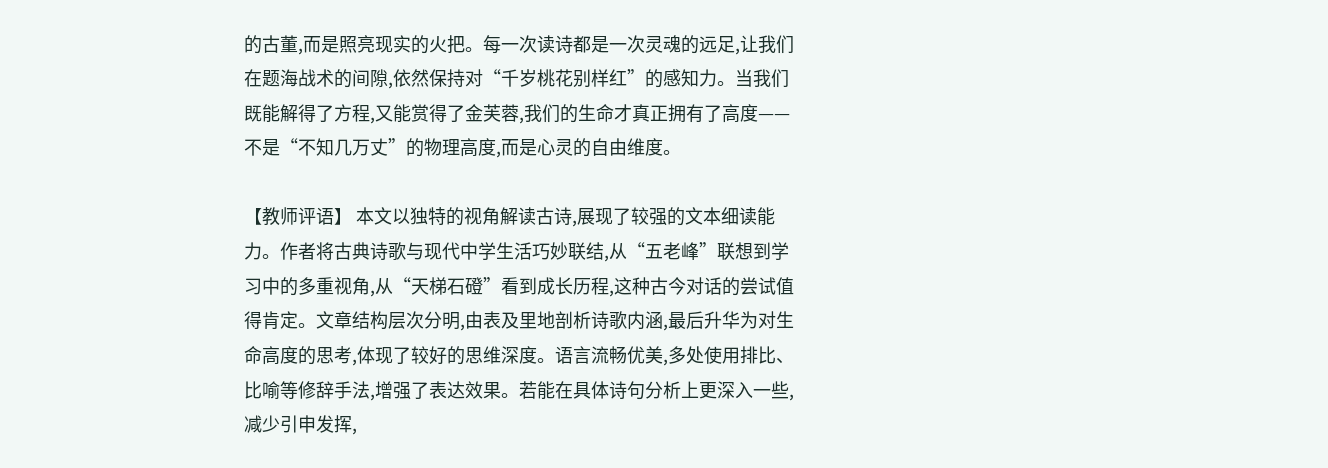的古董,而是照亮现实的火把。每一次读诗都是一次灵魂的远足,让我们在题海战术的间隙,依然保持对“千岁桃花别样红”的感知力。当我们既能解得了方程,又能赏得了金芙蓉,我们的生命才真正拥有了高度——不是“不知几万丈”的物理高度,而是心灵的自由维度。

【教师评语】 本文以独特的视角解读古诗,展现了较强的文本细读能力。作者将古典诗歌与现代中学生活巧妙联结,从“五老峰”联想到学习中的多重视角,从“天梯石磴”看到成长历程,这种古今对话的尝试值得肯定。文章结构层次分明,由表及里地剖析诗歌内涵,最后升华为对生命高度的思考,体现了较好的思维深度。语言流畅优美,多处使用排比、比喻等修辞手法,增强了表达效果。若能在具体诗句分析上更深入一些,减少引申发挥,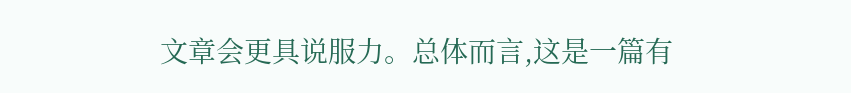文章会更具说服力。总体而言,这是一篇有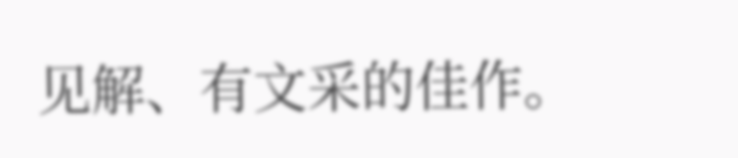见解、有文采的佳作。